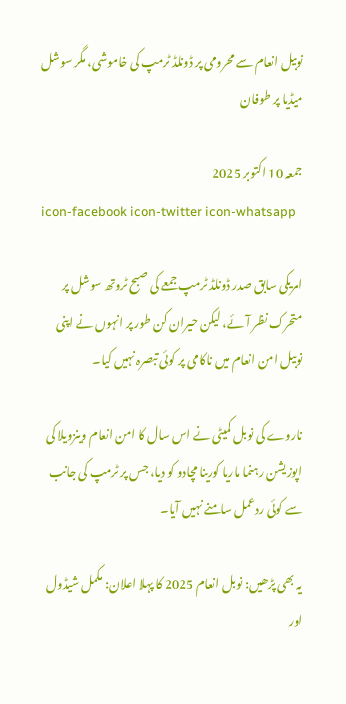نوبیل انعام سے محرومی پر ڈونلڈ ٹرمپ کی خاموشی، مگر سوشل میڈیا پر طوفان

جمعہ 10 اکتوبر 2025
icon-facebook icon-twitter icon-whatsapp

امریکی سابق صدر ڈونلڈ ٹرمپ جمعے کی صبح ٹروتھ سوشل پر متحرک نظر آئے، لیکن حیران کن طور پر انہوں نے اپنی نوبیل امن انعام میں ناکامی پر کوئی تبصرہ نہیں کیا۔

ناروے کی نوبل کمیٹی نے اس سال کا امن انعام وینزویلا کی اپوزیشن رہنما ماریا کورینا مچادو کو دیا، جس پر ٹرمپ کی جانب سے کوئی ردعمل سامنے نہیں آیا۔

یہ بھی پڑھیں: نوبل انعام 2025 کا پہلا اعلان: مکمل شیڈول اور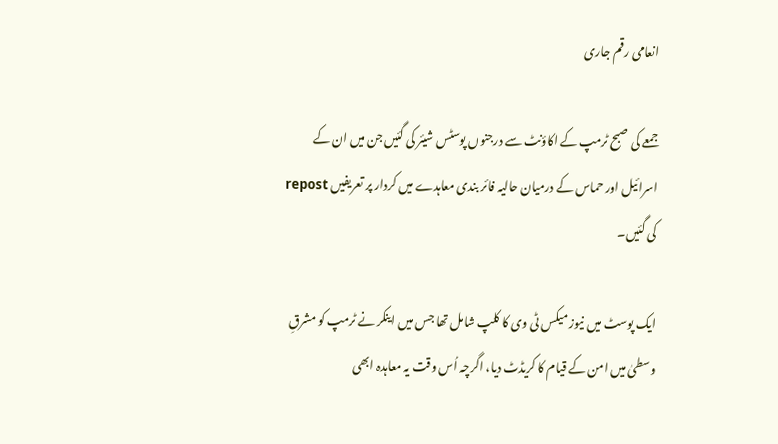انعامی رقم جاری

جمعے کی صبح ٹرمپ کے اکاؤنٹ سے درجنوں پوسٹس شیئر کی گئیں جن میں ان کے اسرائیل اور حماس کے درمیان حالیہ فائر بندی معاہدے میں کردار پر تعریفیں repost کی گئیں۔

ایک پوسٹ میں نیوز میکس ٹی وی کا کلپ شامل تھا جس میں اینکر نے ٹرمپ کو مشرقِ وسطیٰ میں امن کے قیام کا کریڈٹ دیا، اگرچہ اُس وقت یہ معاہدہ ابھی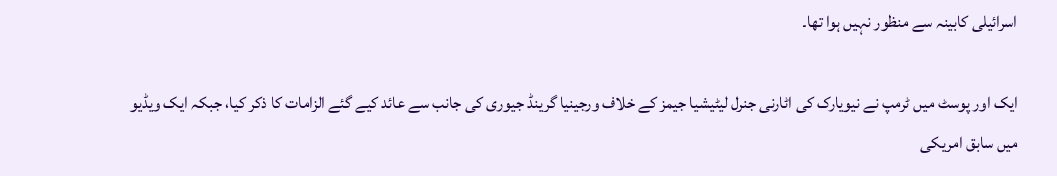اسرائیلی کابینہ سے منظور نہیں ہوا تھا۔

ایک اور پوسٹ میں ٹرمپ نے نیویارک کی اٹارنی جنرل لیٹیشیا جیمز کے خلاف ورجینیا گرینڈ جیوری کی جانب سے عائد کیے گئے الزامات کا ذکر کیا، جبکہ ایک ویڈیو میں سابق امریکی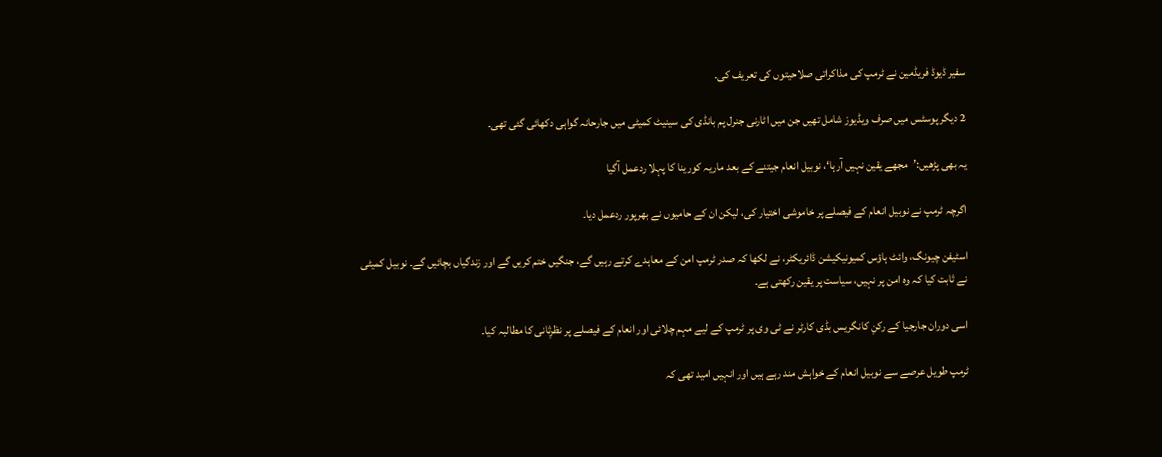سفیر ڈیوڈ فریڈمین نے ٹرمپ کی مذاکراتی صلاحیتوں کی تعریف کی۔

2 دیگر پوسٹس میں صرف ویڈیوز شامل تھیں جن میں اٹارنی جنرل پم بانڈی کی سینیٹ کمیٹی میں جارحانہ گواہی دکھائی گئی تھی۔

یہ بھی پڑھیں:’مجھے یقین نہیں آرہا‘، نوبیل انعام جیتنے کے بعد ماریہ کورینا کا پہلا ردعمل آگیا

اگرچہ ٹرمپ نے نوبیل انعام کے فیصلے پر خاموشی اختیار کی، لیکن ان کے حامیوں نے بھرپور ردعمل دیا۔

اسٹیفن چیونگ، وائٹ ہاؤس کمیونیکیشن ڈائریکٹر، نے لکھا کہ صدر ٹرمپ امن کے معاہدے کرتے رہیں گے، جنگیں ختم کریں گے اور زندگیاں بچائیں گے۔ نوبیل کمیٹی نے ثابت کیا کہ وہ امن پر نہیں، سیاست پر یقین رکھتی ہے۔

اسی دوران جارجیا کے رکنِ کانگریس بڈی کارٹر نے ٹی وی پر ٹرمپ کے لیے مہم چلائی اور انعام کے فیصلے پر نظرِثانی کا مطالبہ کیا۔

ٹرمپ طویل عرصے سے نوبیل انعام کے خواہش مند رہے ہیں اور انہیں امید تھی کہ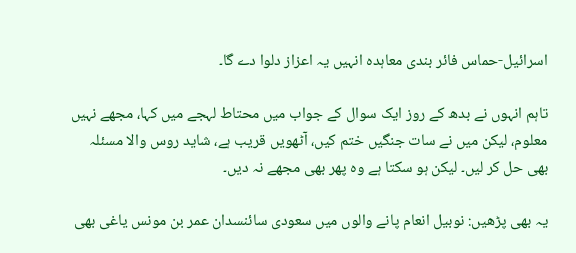اسرائیل-حماس فائر بندی معاہدہ انہیں یہ اعزاز دلوا دے گا۔

تاہم انہوں نے بدھ کے روز ایک سوال کے جواب میں محتاط لہجے میں کہا، مجھے نہیں معلوم، لیکن میں نے سات جنگیں ختم کیں، آٹھویں قریب ہے، شاید روس والا مسئلہ بھی حل کر لیں۔ لیکن ہو سکتا ہے وہ پھر بھی مجھے نہ دیں۔

یہ بھی پڑھیں: نوبیل انعام پانے والوں میں سعودی سائنسدان عمر بن مونس یاغی بھی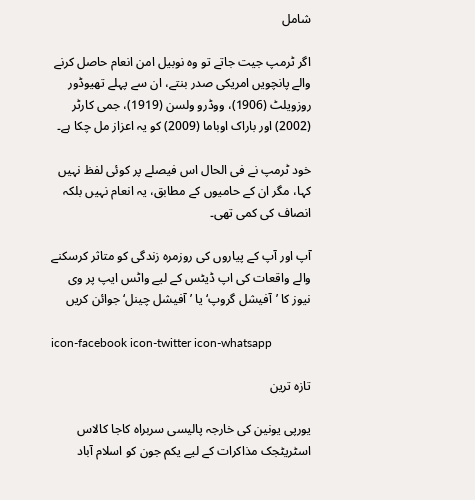شامل

اگر ٹرمپ جیت جاتے تو وہ نوبیل امن انعام حاصل کرنے والے پانچویں امریکی صدر بنتے، ان سے پہلے تھیوڈور روزویلٹ (1906)، ووڈرو ولسن (1919)، جمی کارٹر (2002) اور باراک اوباما (2009) کو یہ اعزاز مل چکا ہے۔

خود ٹرمپ نے فی الحال اس فیصلے پر کوئی لفظ نہیں کہا، مگر ان کے حامیوں کے مطابق، یہ انعام نہیں بلکہ انصاف کی کمی تھی۔

آپ اور آپ کے پیاروں کی روزمرہ زندگی کو متاثر کرسکنے والے واقعات کی اپ ڈیٹس کے لیے واٹس ایپ پر وی نیوز کا ’آفیشل گروپ‘ یا ’آفیشل چینل‘ جوائن کریں

icon-facebook icon-twitter icon-whatsapp

تازہ ترین

یورپی یونین کی خارجہ پالیسی سربراہ کاجا کالاس اسٹریٹجک مذاکرات کے لیے یکم جون کو اسلام آباد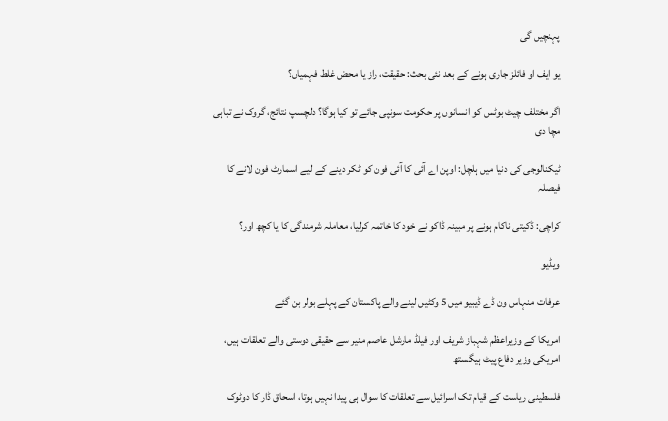پہنچیں گی

یو ایف او فائلز جاری ہونے کے بعد نئی بحث: حقیقت، راز یا محض غلط فہمیاں؟

اگر مختلف چیٹ بوٹس کو انسانوں پر حکومت سونپی جائے تو کیا ہوگا؟ دلچسپ نتائج، گروک نے تباہی مچا دی

ٹیکنالوجی کی دنیا میں ہلچل: اوپن اے آئی کا آئی فون کو ٹکر دینے کے لیے اسمارٹ فون لانے کا فیصلہ

کراچی: ڈکیتی ناکام ہونے پر مبینہ ڈاکو نے خود کا خاتمہ کرلیا، معاملہ شرمندگی کا یا کچھ اور؟

ویڈیو

عرفات منہاس ون ڈے ڈیبیو میں 5 وکٹیں لینے والے پاکستان کے پہلے بولر بن گئے

امریکا کے وزیراعظم شہباز شریف اور فیلڈ مارشل عاصم منیر سے حقیقی دوستی والے تعلقات ہیں، امریکی وزیر دفاع پیٹ ہیگستھ

فلسطینی ریاست کے قیام تک اسرائیل سے تعلقات کا سوال ہی پیدا نہیں ہوتا، اسحاق ڈار کا دوٹوک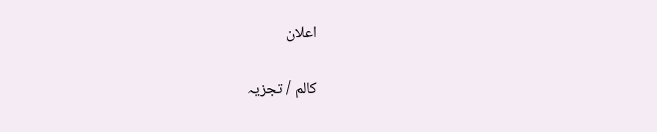اعلان

کالم / تجزیہ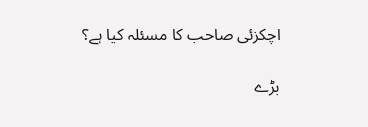اچکزئی صاحب کا مسئلہ کیا ہے؟

بڑے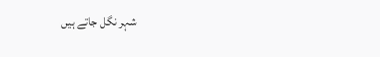شہر نگل جاتے ہیں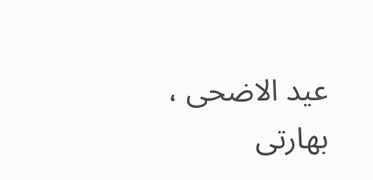عید الاضحی ، بھارتی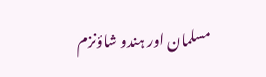مسلمان اور ہندو شاؤنزم